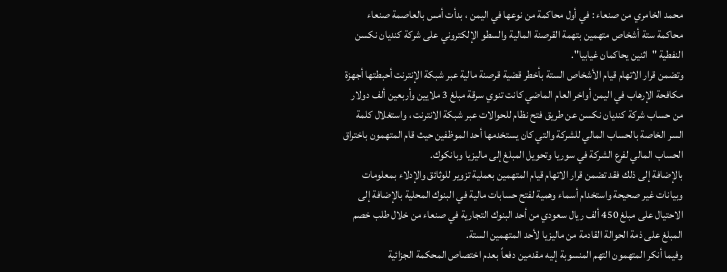محمد الخامري من صنعاء : في أول محاكمة من نوعها في اليمن ، بدأت أمس بالعاصمة صنعاء محاكمة ستة أشخاص متهمين بتهمة القرصنة المالية والسطو الإلكتروني على شركة كنديان نكسن النفطية "اثنين يحاكمان غيابيا".
وتضمن قرار الاتهام قيام الأشخاص الستة بأخطر قضية قرصنة مالية عبر شبكة الإنترنت أحبطتها أجهزة مكافحة الإرهاب في اليمن أواخر العام الماضي كانت تنوي سرقة مبلغ 3 ملايين وأربعين ألف دولار من حساب شركة كنديان نكسن عن طريق فتح نظام للحوالات عبر شبكة الانترنت ، واستغلال كلمة السر الخاصة بالحساب المالي للشركة والتي كان يستخدمها أحد الموظفين حيث قام المتهمون باختراق الحساب المالي لفرع الشركة في سوريا وتحويل المبلغ إلى ماليزيا وبانكوك.
بالإضافة إلى ذلك فقد تضمن قرار الاتهام قيام المتهمين بعملية تزوير للوثائق والإدلاء بمعلومات وبيانات غير صحيحة واستخدام أسماء وهمية لفتح حسابات مالية في البنوك المحلية بالإضافة إلى الاحتيال على مبلغ 450 ألف ريال سعودي من أحد البنوك التجارية في صنعاء من خلال طلب خصم المبلغ على ذمة الحوالة القادمة من ماليزيا لأحد المتهمين الستة.
وفيما أنكر المتهمون التهم المنسوبة إليه مقدمين دفعاً بعدم اختصاص المحكمة الجزائية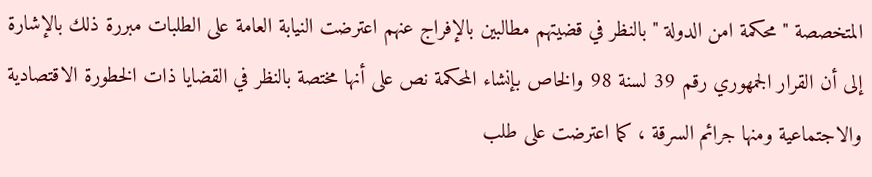المتخصصة " محكمة امن الدولة " بالنظر في قضيتهم مطالبين بالإفراج عنهم اعترضت النيابة العامة على الطلبات مبررة ذلك بالإشارة إلى أن القرار الجمهوري رقم 39 لسنة 98 والخاص بإنشاء المحكمة نص على أنها مختصة بالنظر في القضايا ذات الخطورة الاقتصادية والاجتماعية ومنها جرائم السرقة ، كما اعترضت على طلب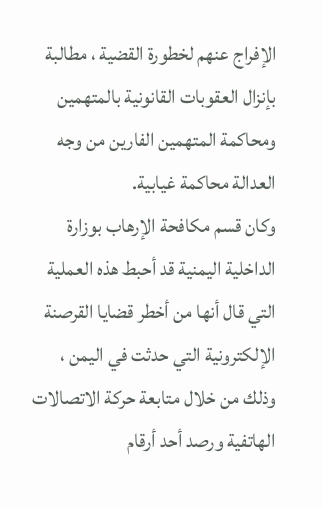الإفراج عنهم لخطورة القضية ، مطالبة بإنزال العقوبات القانونية بالمتهمين ومحاكمة المتهمين الفارين من وجه العدالة محاكمة غيابية.
وكان قسم مكافحة الإرهاب بوزارة الداخلية اليمنية قد أحبط هذه العملية التي قال أنها من أخطر قضايا القرصنة الإلكترونية التي حدثت في اليمن ، وذلك من خلال متابعة حركة الاتصالات الهاتفية ورصد أحد أرقام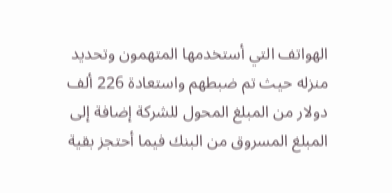الهواتف التي أستخدمها المتهمون وتحديد منزله حيث تم ضبطهم واستعادة 226 ألف دولار من المبلغ المحول للشركة إضافة إلى المبلغ المسروق من البنك فيما أحتجز بقية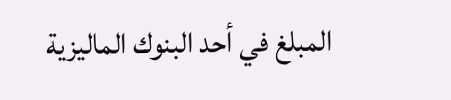المبلغ في أحد البنوك الماليزية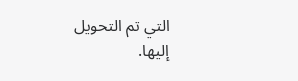التي تم التحويل إليها.